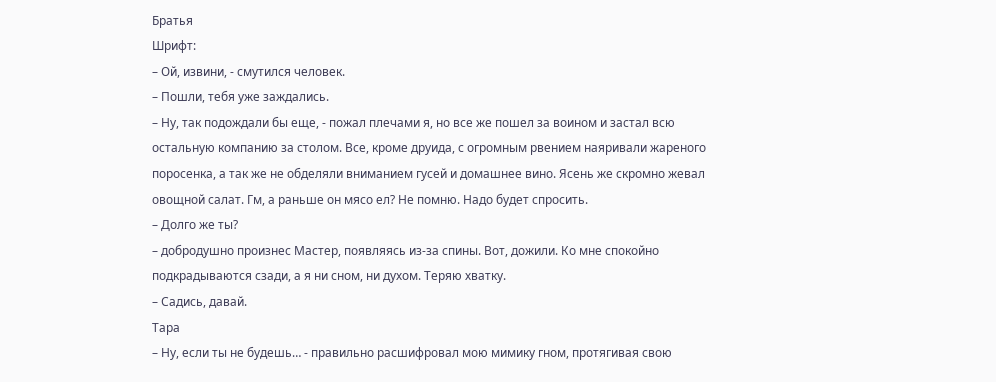Братья
Шрифт:
– Ой, извини, - смутился человек.
– Пошли, тебя уже заждались.
– Ну, так подождали бы еще, - пожал плечами я, но все же пошел за воином и застал всю остальную компанию за столом. Все, кроме друида, с огромным рвением наяривали жареного поросенка, а так же не обделяли вниманием гусей и домашнее вино. Ясень же скромно жевал овощной салат. Гм, а раньше он мясо ел? Не помню. Надо будет спросить.
– Долго же ты?
– добродушно произнес Мастер, появляясь из-за спины. Вот, дожили. Ко мне спокойно подкрадываются сзади, а я ни сном, ни духом. Теряю хватку.
– Садись, давай.
Тара
– Ну, если ты не будешь… - правильно расшифровал мою мимику гном, протягивая свою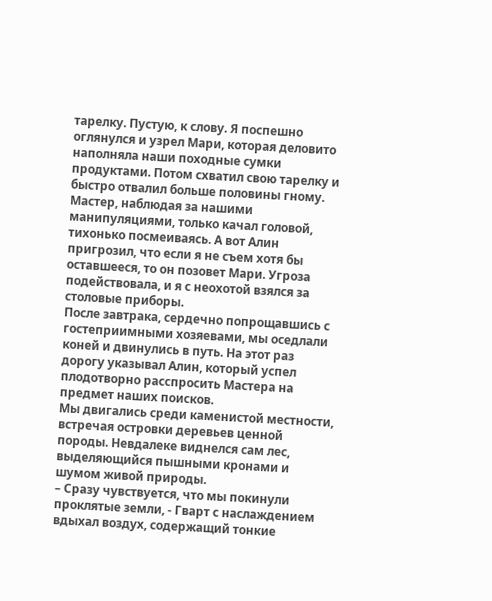тарелку. Пустую, к слову. Я поспешно оглянулся и узрел Мари, которая деловито наполняла наши походные сумки продуктами. Потом схватил свою тарелку и быстро отвалил больше половины гному. Мастер, наблюдая за нашими манипуляциями, только качал головой, тихонько посмеиваясь. А вот Алин пригрозил, что если я не съем хотя бы оставшееся, то он позовет Мари. Угроза подействовала, и я с неохотой взялся за столовые приборы.
После завтрака, сердечно попрощавшись с гостеприимными хозяевами, мы оседлали коней и двинулись в путь. На этот раз дорогу указывал Алин, который успел плодотворно расспросить Мастера на предмет наших поисков.
Мы двигались среди каменистой местности, встречая островки деревьев ценной породы. Невдалеке виднелся сам лес, выделяющийся пышными кронами и шумом живой природы.
– Сразу чувствуется, что мы покинули проклятые земли, - Гварт с наслаждением вдыхал воздух, содержащий тонкие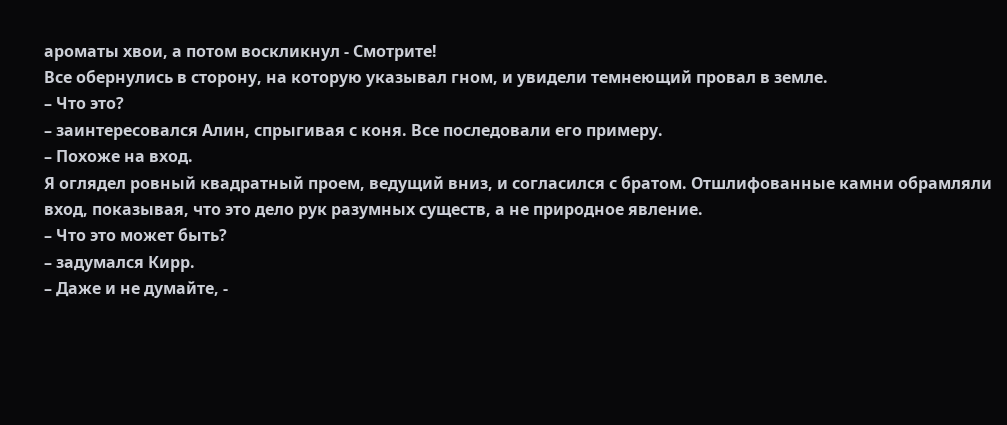ароматы хвои, а потом воскликнул - Смотрите!
Все обернулись в сторону, на которую указывал гном, и увидели темнеющий провал в земле.
– Что это?
– заинтересовался Алин, спрыгивая с коня. Все последовали его примеру.
– Похоже на вход.
Я оглядел ровный квадратный проем, ведущий вниз, и согласился с братом. Отшлифованные камни обрамляли вход, показывая, что это дело рук разумных существ, а не природное явление.
– Что это может быть?
– задумался Кирр.
– Даже и не думайте, -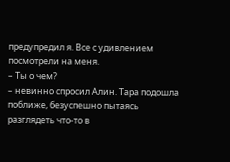предупредил я. Все с удивлением посмотрели на меня.
– Ты о чем?
– невинно спросил Алин. Тара подошла поближе, безуспешно пытаясь разглядеть что-то в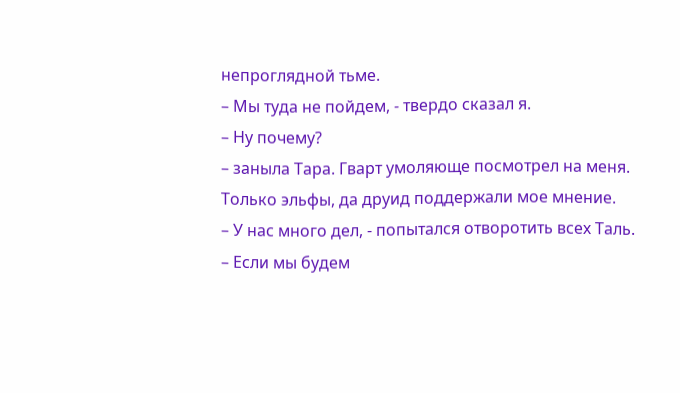непроглядной тьме.
– Мы туда не пойдем, - твердо сказал я.
– Ну почему?
– заныла Тара. Гварт умоляюще посмотрел на меня. Только эльфы, да друид поддержали мое мнение.
– У нас много дел, - попытался отворотить всех Таль.
– Если мы будем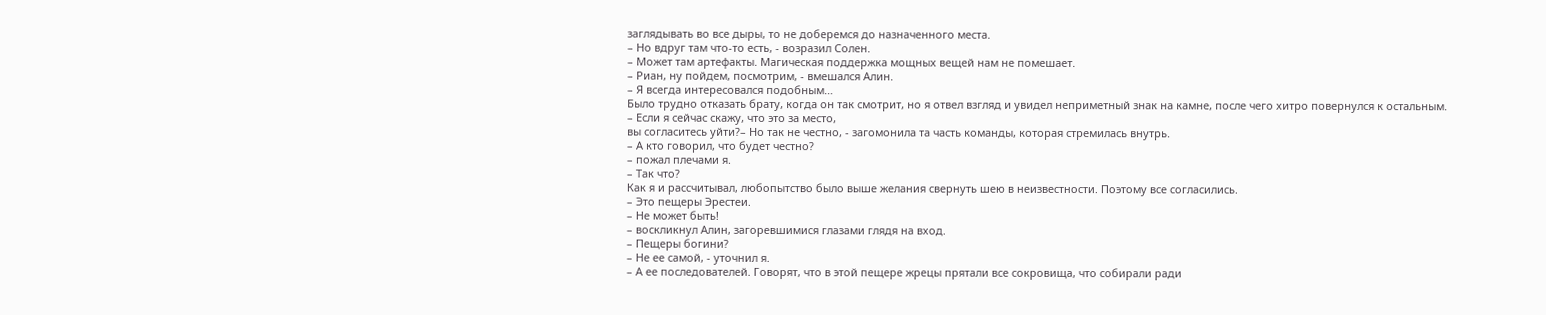заглядывать во все дыры, то не доберемся до назначенного места.
– Но вдруг там что-то есть, - возразил Солен.
– Может там артефакты. Магическая поддержка мощных вещей нам не помешает.
– Риан, ну пойдем, посмотрим, - вмешался Алин.
– Я всегда интересовался подобным…
Было трудно отказать брату, когда он так смотрит, но я отвел взгляд и увидел неприметный знак на камне, после чего хитро повернулся к остальным.
– Если я сейчас скажу, что это за место,
вы согласитесь уйти?– Но так не честно, - загомонила та часть команды, которая стремилась внутрь.
– А кто говорил, что будет честно?
– пожал плечами я.
– Так что?
Как я и рассчитывал, любопытство было выше желания свернуть шею в неизвестности. Поэтому все согласились.
– Это пещеры Эрестеи.
– Не может быть!
– воскликнул Алин, загоревшимися глазами глядя на вход.
– Пещеры богини?
– Не ее самой, - уточнил я.
– А ее последователей. Говорят, что в этой пещере жрецы прятали все сокровища, что собирали ради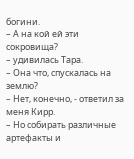богини.
– А на кой ей эти сокровища?
– удивилась Тара.
– Она что, спускалась на землю?
– Нет, конечно, - ответил за меня Кирр.
– Но собирать различные артефакты и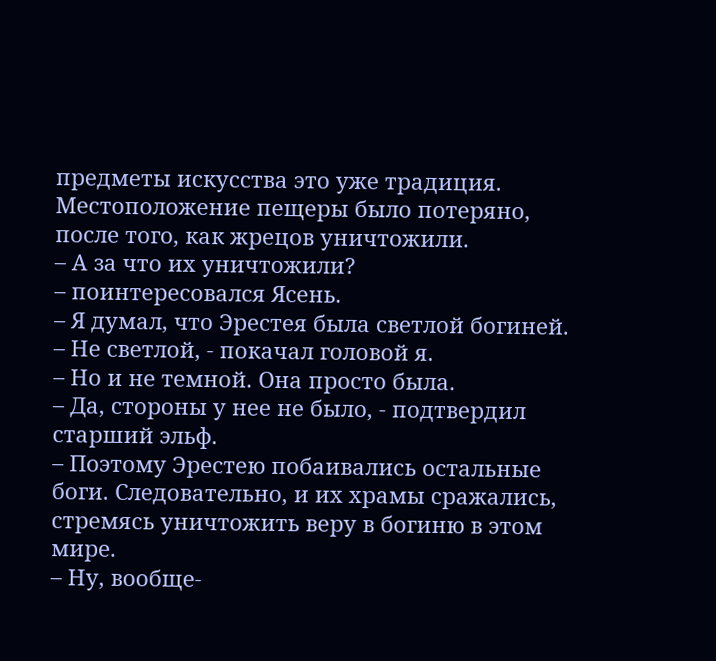предметы искусства это уже традиция. Местоположение пещеры было потеряно, после того, как жрецов уничтожили.
– А за что их уничтожили?
– поинтересовался Ясень.
– Я думал, что Эрестея была светлой богиней.
– Не светлой, - покачал головой я.
– Но и не темной. Она просто была.
– Да, стороны у нее не было, - подтвердил старший эльф.
– Поэтому Эрестею побаивались остальные боги. Следовательно, и их храмы сражались, стремясь уничтожить веру в богиню в этом мире.
– Ну, вообще-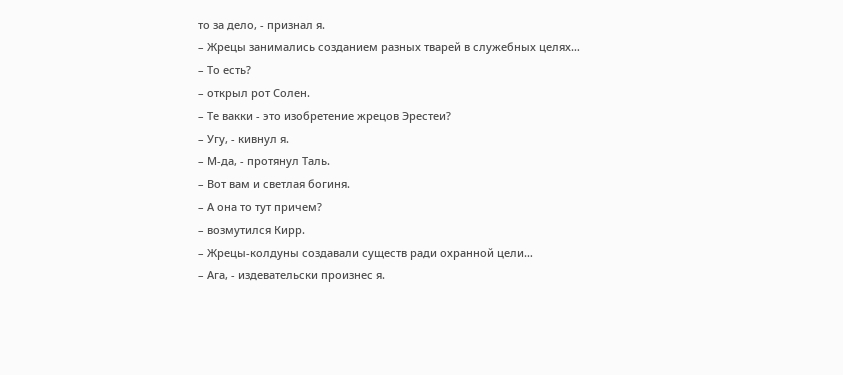то за дело, - признал я.
– Жрецы занимались созданием разных тварей в служебных целях…
– То есть?
– открыл рот Солен.
– Те вакки - это изобретение жрецов Эрестеи?
– Угу, - кивнул я.
– М-да, - протянул Таль.
– Вот вам и светлая богиня.
– А она то тут причем?
– возмутился Кирр.
– Жрецы-колдуны создавали существ ради охранной цели…
– Ага, - издевательски произнес я.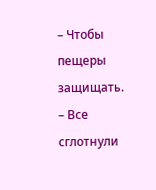– Чтобы пещеры защищать.
– Все сглотнули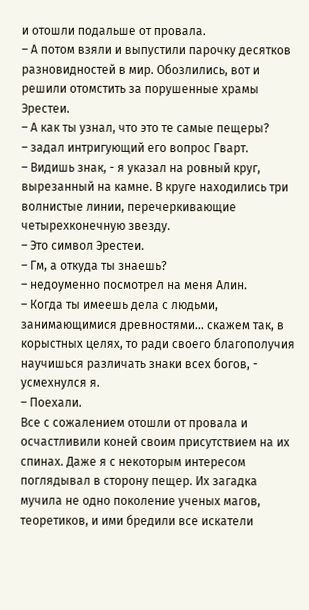и отошли подальше от провала.
– А потом взяли и выпустили парочку десятков разновидностей в мир. Обозлились, вот и решили отомстить за порушенные храмы Эрестеи.
– А как ты узнал, что это те самые пещеры?
– задал интригующий его вопрос Гварт.
– Видишь знак, - я указал на ровный круг, вырезанный на камне. В круге находились три волнистые линии, перечеркивающие четырехконечную звезду.
– Это символ Эрестеи.
– Гм, а откуда ты знаешь?
– недоуменно посмотрел на меня Алин.
– Когда ты имеешь дела с людьми, занимающимися древностями… скажем так, в корыстных целях, то ради своего благополучия научишься различать знаки всех богов, - усмехнулся я.
– Поехали.
Все с сожалением отошли от провала и осчастливили коней своим присутствием на их спинах. Даже я с некоторым интересом поглядывал в сторону пещер. Их загадка мучила не одно поколение ученых магов, теоретиков, и ими бредили все искатели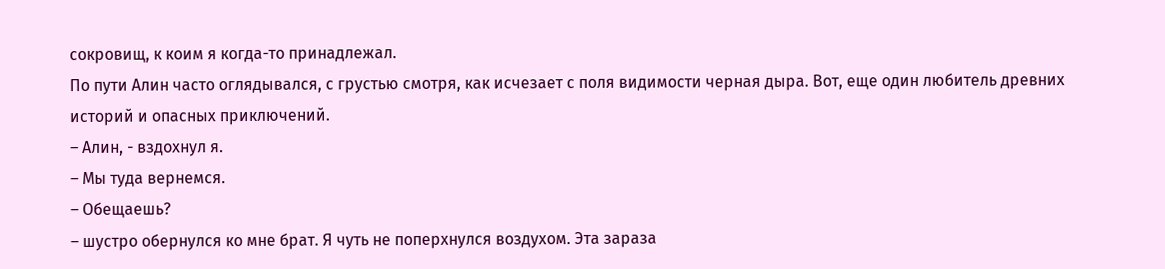сокровищ, к коим я когда-то принадлежал.
По пути Алин часто оглядывался, с грустью смотря, как исчезает с поля видимости черная дыра. Вот, еще один любитель древних историй и опасных приключений.
– Алин, - вздохнул я.
– Мы туда вернемся.
– Обещаешь?
– шустро обернулся ко мне брат. Я чуть не поперхнулся воздухом. Эта зараза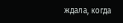ждала, когда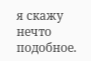я скажу нечто подобное.